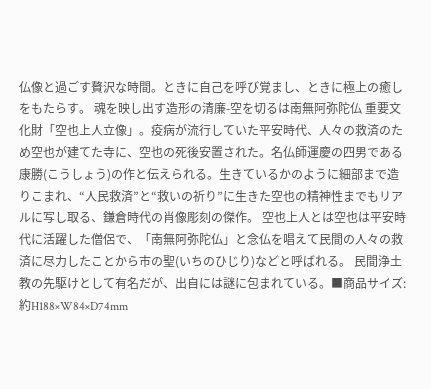仏像と過ごす贅沢な時間。ときに自己を呼び覚まし、ときに極上の癒しをもたらす。 魂を映し出す造形の清廉-空を切るは南無阿弥陀仏 重要文化財「空也上人立像」。疫病が流行していた平安時代、人々の救済のため空也が建てた寺に、空也の死後安置された。名仏師運慶の四男である康勝(こうしょう)の作と伝えられる。生きているかのように細部まで造りこまれ、“人民救済”と“救いの祈り”に生きた空也の精神性までもリアルに写し取る、鎌倉時代の肖像彫刻の傑作。 空也上人とは空也は平安時代に活躍した僧侶で、「南無阿弥陀仏」と念仏を唱えて民間の人々の救済に尽力したことから市の聖(いちのひじり)などと呼ばれる。 民間浄土教の先駆けとして有名だが、出自には謎に包まれている。■商品サイズ:約H188×W84×D74mm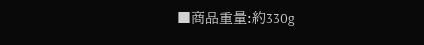■商品重量:約330g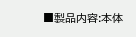■製品内容:本体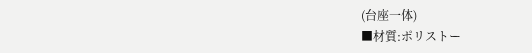(台座一体)
■材質:ポリストー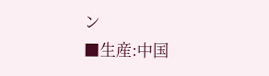ン
■生産:中国